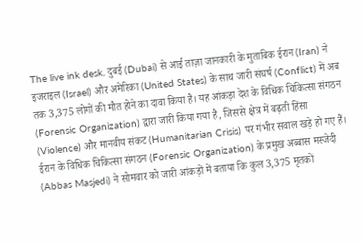The live ink desk. दुबई (Dubai) से आई ताज़ा जानकारी के मुताबिक ईरान (Iran) ने इजराइल (Israel) और अमेरिका (United States) के साथ जारी संघर्ष (Conflict) में अब तक 3,375 लोगों की मौत होने का दावा किया है। यह आंकड़ा देश के विधिक चिकित्सा संगठन (Forensic Organization) द्वारा जारी किया गया है, जिससे क्षेत्र में बढ़ती हिंसा (Violence) और मानवीय संकट (Humanitarian Crisis) पर गंभीर सवाल खड़े हो गए हैं।
ईरान के विधिक चिकित्सा संगठन (Forensic Organization) के प्रमुख अब्बास मस्जेदी (Abbas Masjedi) ने सोमवार को जारी आंकड़ों में बताया कि कुल 3,375 मृतकों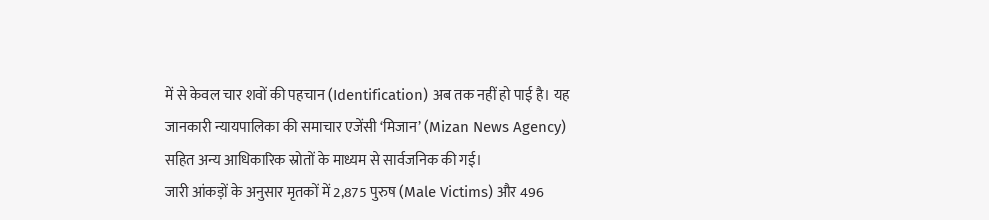में से केवल चार शवों की पहचान (Identification) अब तक नहीं हो पाई है। यह जानकारी न्यायपालिका की समाचार एजेंसी ‘मिजान’ (Mizan News Agency) सहित अन्य आधिकारिक स्रोतों के माध्यम से सार्वजनिक की गई।
जारी आंकड़ों के अनुसार मृतकों में 2,875 पुरुष (Male Victims) और 496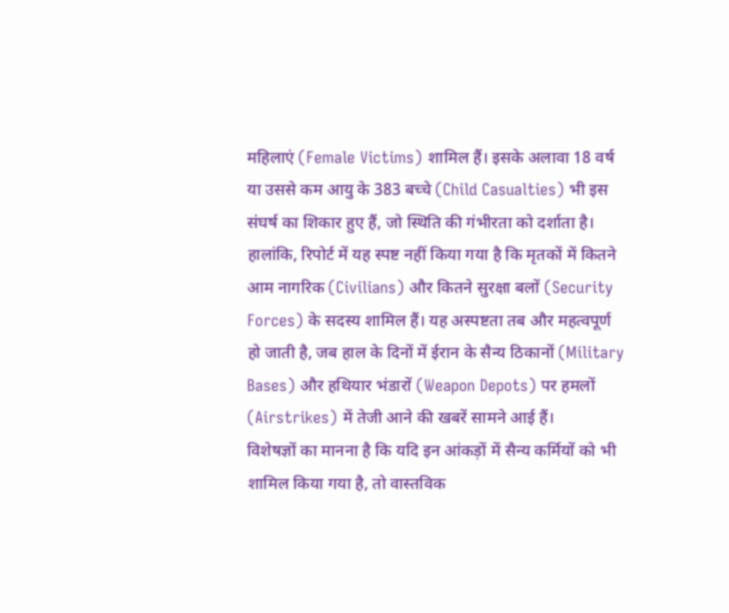महिलाएं (Female Victims) शामिल हैं। इसके अलावा 18 वर्ष या उससे कम आयु के 383 बच्चे (Child Casualties) भी इस संघर्ष का शिकार हुए हैं, जो स्थिति की गंभीरता को दर्शाता है।
हालांकि, रिपोर्ट में यह स्पष्ट नहीं किया गया है कि मृतकों में कितने आम नागरिक (Civilians) और कितने सुरक्षा बलों (Security Forces) के सदस्य शामिल हैं। यह अस्पष्टता तब और महत्वपूर्ण हो जाती है, जब हाल के दिनों में ईरान के सैन्य ठिकानों (Military Bases) और हथियार भंडारों (Weapon Depots) पर हमलों (Airstrikes) में तेजी आने की खबरें सामने आई हैं।
विशेषज्ञों का मानना है कि यदि इन आंकड़ों में सैन्य कर्मियों को भी शामिल किया गया है, तो वास्तविक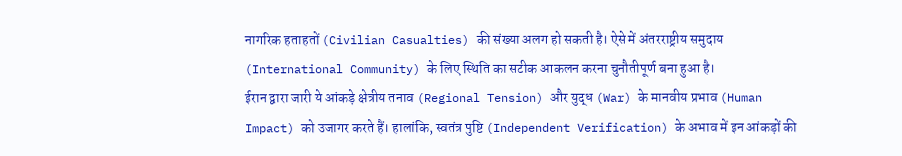नागरिक हताहतों (Civilian Casualties) की संख्या अलग हो सकती है। ऐसे में अंतरराष्ट्रीय समुदाय (International Community) के लिए स्थिति का सटीक आकलन करना चुनौतीपूर्ण बना हुआ है।
ईरान द्वारा जारी ये आंकड़े क्षेत्रीय तनाव (Regional Tension) और युद्ध (War) के मानवीय प्रभाव (Human Impact) को उजागर करते हैं। हालांकि, स्वतंत्र पुष्टि (Independent Verification) के अभाव में इन आंकड़ों की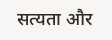सत्यता और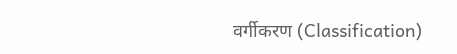वर्गीकरण (Classification)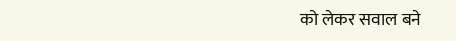को लेकर सवाल बने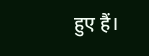हुए हैं।